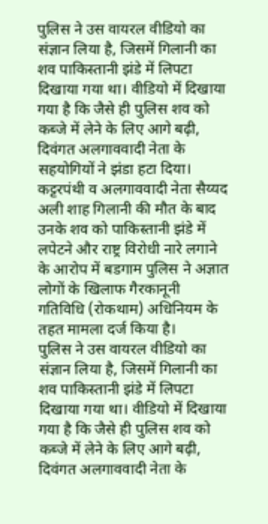पुलिस ने उस वायरल वीडियो का संज्ञान लिया है, जिसमें गिलानी का शव पाकिस्तानी झंडे में लिपटा दिखाया गया था। वीडियो में दिखाया गया है कि जैसे ही पुलिस शव को कब्जे में लेने के लिए आगे बढ़ी, दिवंगत अलगाववादी नेता के सहयोगियों ने झंडा हटा दिया।
कट्टरपंथी व अलगाववादी नेता सैय्यद अली शाह गिलानी की मौत के बाद उनके शव को पाकिस्तानी झंडे में लपेटने और राष्ट्र विरोधी नारे लगाने के आरोप में बडगाम पुलिस ने अज्ञात लोगों के खिलाफ गैरकानूनी गतिविधि (रोकथाम) अधिनियम के तहत मामला दर्ज किया है।
पुलिस ने उस वायरल वीडियो का संज्ञान लिया है, जिसमें गिलानी का शव पाकिस्तानी झंडे में लिपटा दिखाया गया था। वीडियो में दिखाया गया है कि जैसे ही पुलिस शव को कब्जे में लेने के लिए आगे बढ़ी, दिवंगत अलगाववादी नेता के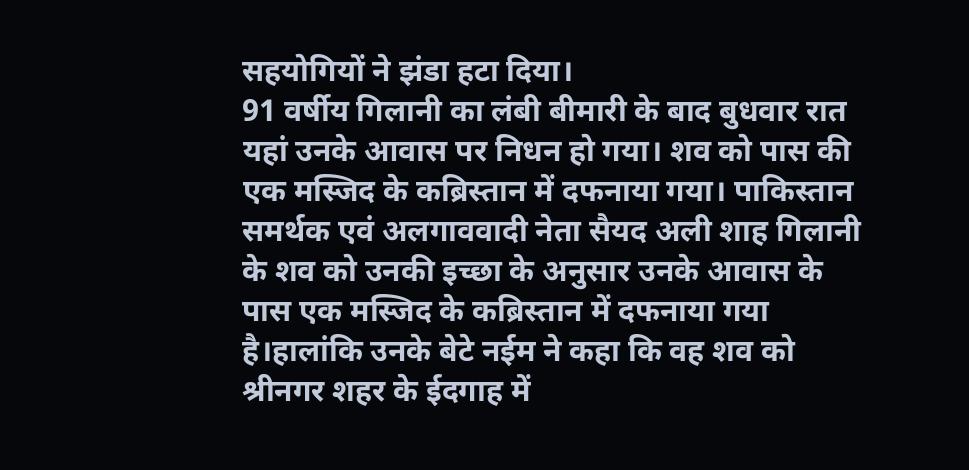सहयोगियों ने झंडा हटा दिया।
91 वर्षीय गिलानी का लंबी बीमारी के बाद बुधवार रात यहां उनके आवास पर निधन हो गया। शव को पास की एक मस्जिद के कब्रिस्तान में दफनाया गया। पाकिस्तान समर्थक एवं अलगाववादी नेता सैयद अली शाह गिलानी के शव को उनकी इच्छा के अनुसार उनके आवास के पास एक मस्जिद के कब्रिस्तान में दफनाया गया है।हालांकि उनके बेटे नईम ने कहा कि वह शव को श्रीनगर शहर के ईदगाह में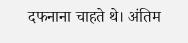दफनाना चाहते थे। अंतिम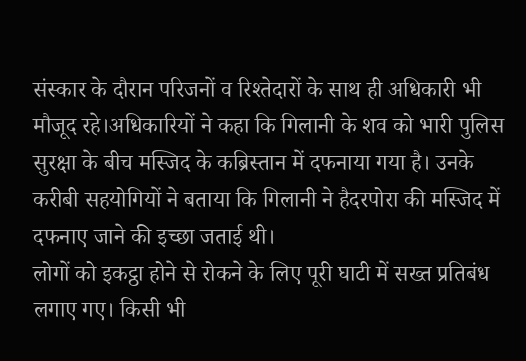संस्कार के दौरान परिजनों व रिश्तेदारों के साथ ही अधिकारी भी मौजूद रहे।अधिकारियों ने कहा कि गिलानी के शव को भारी पुलिस सुरक्षा के बीच मस्जिद के कब्रिस्तान में दफनाया गया है। उनके करीबी सहयोगियों ने बताया कि गिलानी ने हैदरपोरा की मस्जिद में दफनाए जाने की इच्छा जताई थी।
लोगों को इकट्ठा होने से रोकने के लिए पूरी घाटी में सख्त प्रतिबंध लगाए गए। किसी भी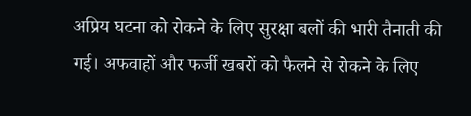अप्रिय घटना को रोकने के लिए सुरक्षा बलों की भारी तैनाती की गई। अफवाहों और फर्जी खबरों को फैलने से रोकने के लिए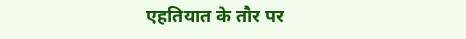एहतियात के तौर पर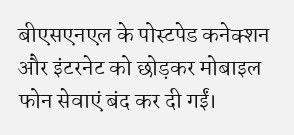बीएसएनएल के पोस्टपेड कनेक्शन और इंटरनेट को छोड़कर मोबाइल फोन सेवाएं बंद कर दी गईं।